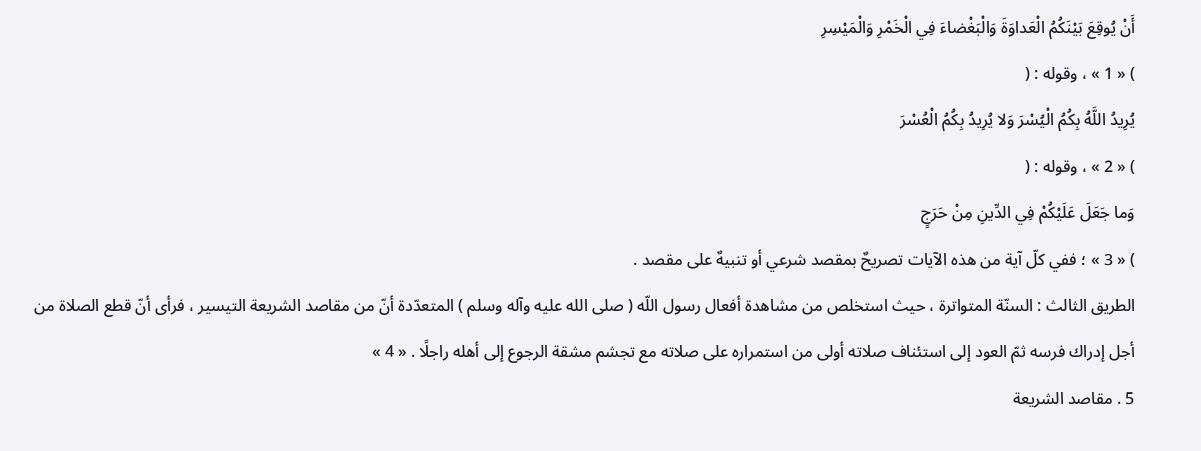أَنْ يُوقِعَ بَيْنَكُمُ الْعَداوَةَ وَالْبَغْضاءَ فِي الْخَمْرِ وَالْمَيْسِرِ
) « 1 » ، وقوله : (
يُرِيدُ اللَّهُ بِكُمُ الْيُسْرَ وَلا يُرِيدُ بِكُمُ الْعُسْرَ
) « 2 » ، وقوله : (
وَما جَعَلَ عَلَيْكُمْ فِي الدِّينِ مِنْ حَرَجٍ
) « 3 » ؛ ففي كلّ آية من هذه الآيات تصريحٌ بمقصد شرعي أو تنبيهٌ على مقصد .
الطريق الثالث : السنّة المتواترة ، حيث استخلص من مشاهدة أفعال رسول اللّه ( صلى الله عليه وآله وسلم ) المتعدّدة أنّ من مقاصد الشريعة التيسير ، فرأى أنّ قطع الصلاة من أجل إدراك فرسه ثمّ العود إلى استئناف صلاته أولى من استمراره على صلاته مع تجشم مشقة الرجوع إلى أهله راجلًا . « 4 »
5 . مقاصد الشريعة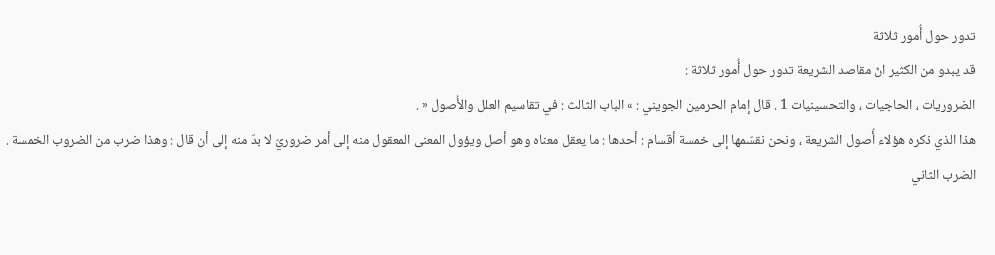تدور حول أُمور ثلاثة
قد يبدو من الكثير انّ مقاصد الشريعة تدور حول أُمور ثلاثة :
الضروريات ، الحاجيات ، والتحسينيات 1 . قال إمام الحرمين الجويني : » الباب الثالث : في تقاسيم العلل والأُصول « .
هذا الذي ذكره هؤلاء أُصول الشريعة ، ونحن نقسّمها إلى خمسة أقسام : أحدها : ما يعقل معناه وهو أصل ويؤول المعنى المعقول منه إلى أمر ضروريّ لا بدّ منه إلى أن قال : وهذا ضرب من الضروب الخمسة .
الضرب الثاني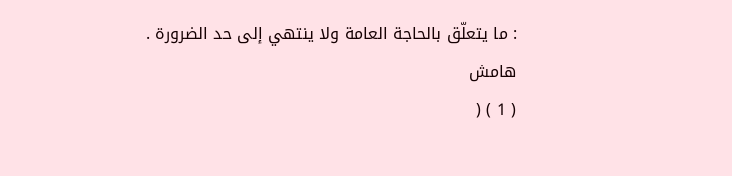: ما يتعلّق بالحاجة العامة ولا ينتهي إلى حد الضرورة .
هامش
( 1 ) (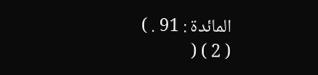المائدة : 91 . )
( 2 ) (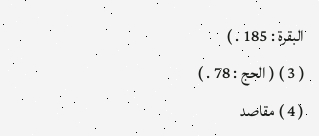البقرة : 185 . )
( 3 ) ( الحج : 78 . )
( 4 ) مقاصد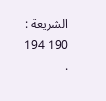الشريعة : 190 194 .